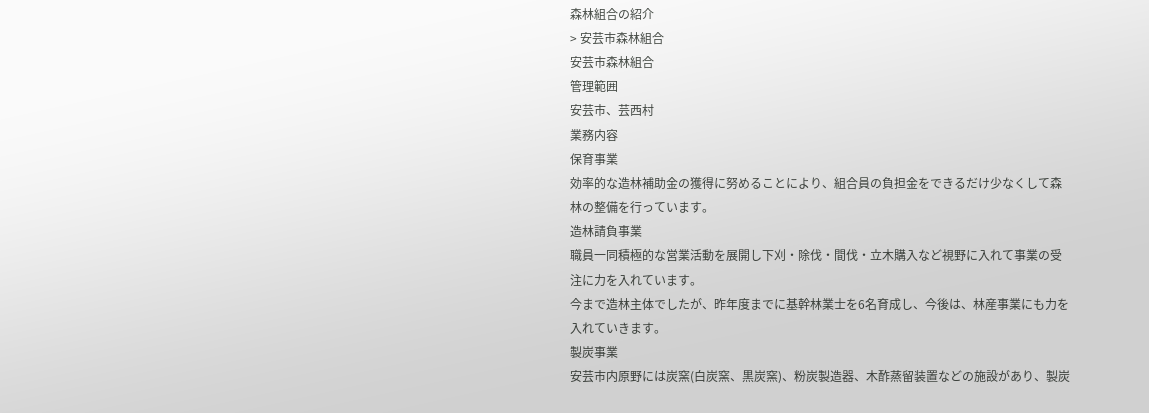森林組合の紹介
> 安芸市森林組合
安芸市森林組合
管理範囲
安芸市、芸西村
業務内容
保育事業
効率的な造林補助金の獲得に努めることにより、組合員の負担金をできるだけ少なくして森林の整備を行っています。
造林請負事業
職員一同積極的な営業活動を展開し下刈・除伐・間伐・立木購入など視野に入れて事業の受注に力を入れています。
今まで造林主体でしたが、昨年度までに基幹林業士を6名育成し、今後は、林産事業にも力を入れていきます。
製炭事業
安芸市内原野には炭窯(白炭窯、黒炭窯)、粉炭製造器、木酢蒸留装置などの施設があり、製炭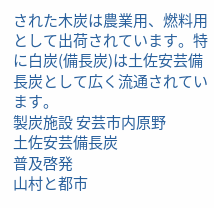された木炭は農業用、燃料用として出荷されています。特に白炭(備長炭)は土佐安芸備長炭として広く流通されています。
製炭施設 安芸市内原野
土佐安芸備長炭
普及啓発
山村と都市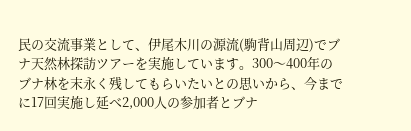民の交流事業として、伊尾木川の源流(駒背山周辺)でブナ天然林探訪ツアーを実施しています。300〜400年のブナ林を末永く残してもらいたいとの思いから、今までに17回実施し延べ2,000人の参加者とブナ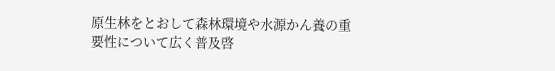原生林をとおして森林環境や水源かん養の重要性について広く普及啓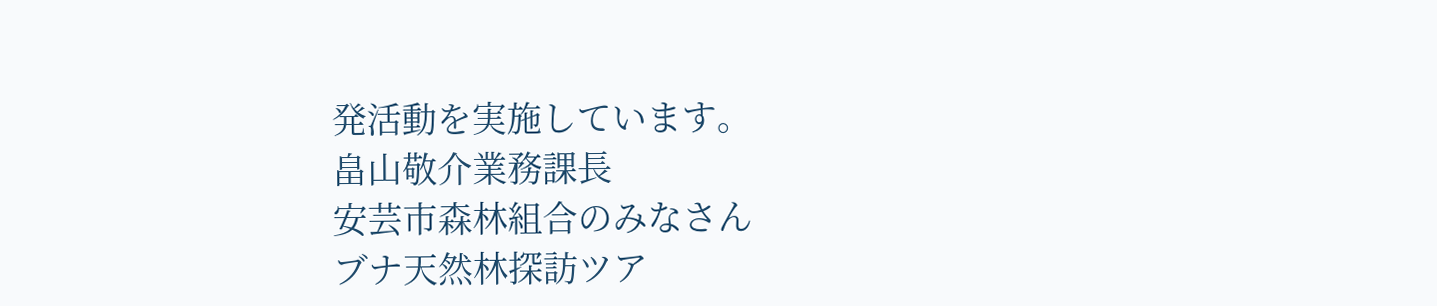発活動を実施しています。
畠山敬介業務課長
安芸市森林組合のみなさん
ブナ天然林探訪ツア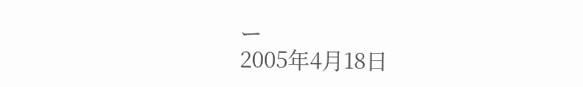ー
2005年4月18日